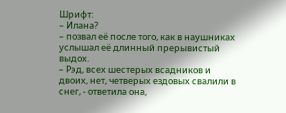Шрифт:
– Илана?
– позвал её после того, как в наушниках услышал её длинный прерывистый выдох.
– Рэд, всех шестерых всадников и двоих, нет, четверых ездовых свалили в снег, - ответила она,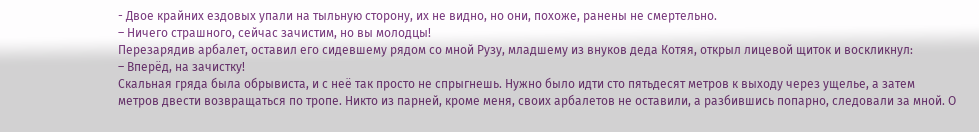- Двое крайних ездовых упали на тыльную сторону, их не видно, но они, похоже, ранены не смертельно.
– Ничего страшного, сейчас зачистим, но вы молодцы!
Перезарядив арбалет, оставил его сидевшему рядом со мной Рузу, младшему из внуков деда Котяя, открыл лицевой щиток и воскликнул:
– Вперёд, на зачистку!
Скальная гряда была обрывиста, и с неё так просто не спрыгнешь. Нужно было идти сто пятьдесят метров к выходу через ущелье, а затем метров двести возвращаться по тропе. Никто из парней, кроме меня, своих арбалетов не оставили, а разбившись попарно, следовали за мной. О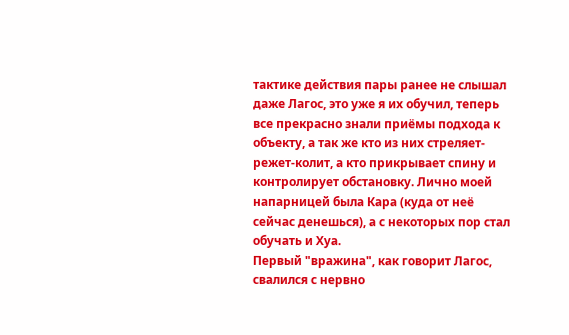тактике действия пары ранее не слышал даже Лагос, это уже я их обучил, теперь все прекрасно знали приёмы подхода к объекту, а так же кто из них стреляет-режет-колит, а кто прикрывает спину и контролирует обстановку. Лично моей напарницей была Кара (куда от неё сейчас денешься), а с некоторых пор стал обучать и Хуа.
Первый "вражина", как говорит Лагос, свалился с нервно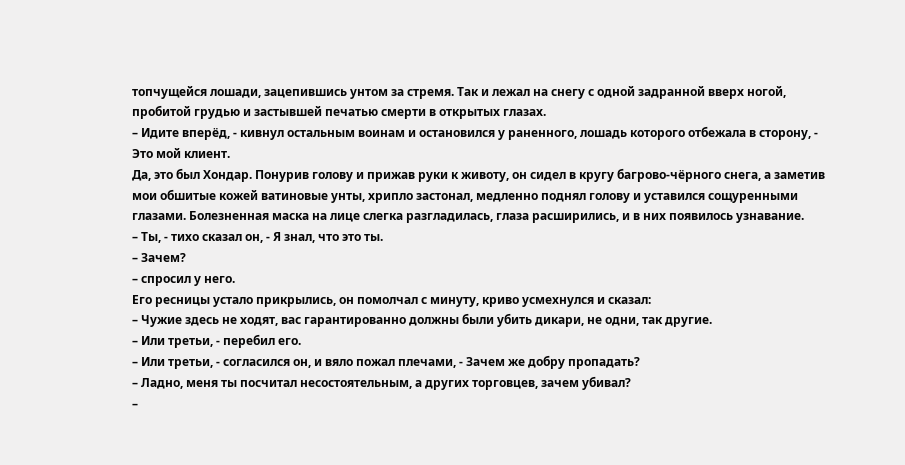топчущейся лошади, зацепившись унтом за стремя. Так и лежал на снегу с одной задранной вверх ногой, пробитой грудью и застывшей печатью смерти в открытых глазах.
– Идите вперёд, - кивнул остальным воинам и остановился у раненного, лошадь которого отбежала в сторону, - Это мой клиент.
Да, это был Хондар. Понурив голову и прижав руки к животу, он сидел в кругу багрово-чёрного снега, а заметив мои обшитые кожей ватиновые унты, хрипло застонал, медленно поднял голову и уставился сощуренными глазами. Болезненная маска на лице слегка разгладилась, глаза расширились, и в них появилось узнавание.
– Ты, - тихо сказал он, - Я знал, что это ты.
– Зачем?
– спросил у него.
Его ресницы устало прикрылись, он помолчал с минуту, криво усмехнулся и сказал:
– Чужие здесь не ходят, вас гарантированно должны были убить дикари, не одни, так другие.
– Или третьи, - перебил его.
– Или третьи, - согласился он, и вяло пожал плечами, - Зачем же добру пропадать?
– Ладно, меня ты посчитал несостоятельным, а других торговцев, зачем убивал?
–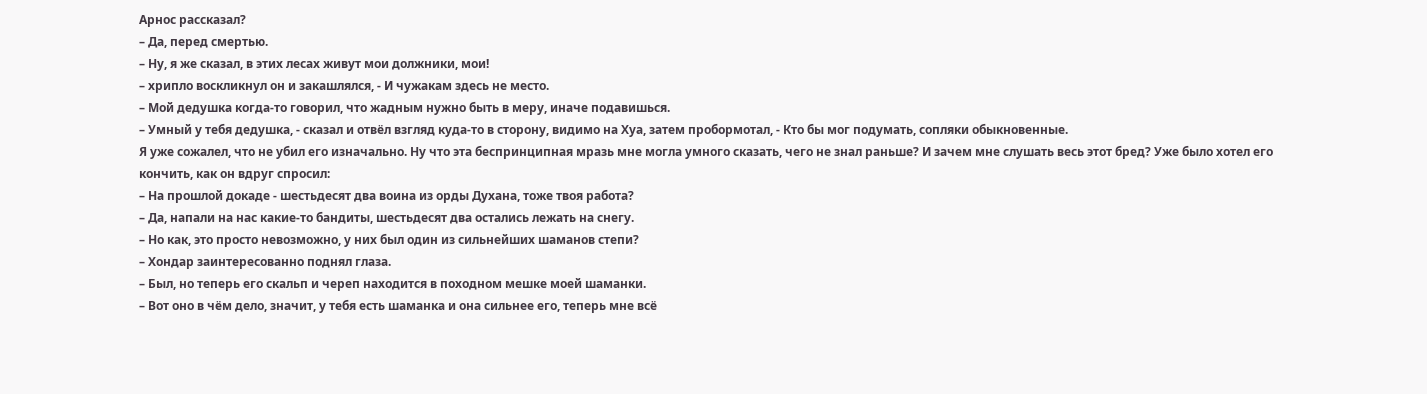Арнос рассказал?
– Да, перед смертью.
– Ну, я же сказал, в этих лесах живут мои должники, мои!
– хрипло воскликнул он и закашлялся, - И чужакам здесь не место.
– Мой дедушка когда-то говорил, что жадным нужно быть в меру, иначе подавишься.
– Умный у тебя дедушка, - сказал и отвёл взгляд куда-то в сторону, видимо на Хуа, затем пробормотал, - Кто бы мог подумать, сопляки обыкновенные.
Я уже сожалел, что не убил его изначально. Ну что эта беспринципная мразь мне могла умного сказать, чего не знал раньше? И зачем мне слушать весь этот бред? Уже было хотел его кончить, как он вдруг спросил:
– На прошлой докаде - шестьдесят два воина из орды Духана, тоже твоя работа?
– Да, напали на нас какие-то бандиты, шестьдесят два остались лежать на снегу.
– Но как, это просто невозможно, у них был один из сильнейших шаманов степи?
– Хондар заинтересованно поднял глаза.
– Был, но теперь его скальп и череп находится в походном мешке моей шаманки.
– Вот оно в чём дело, значит, у тебя есть шаманка и она сильнее его, теперь мне всё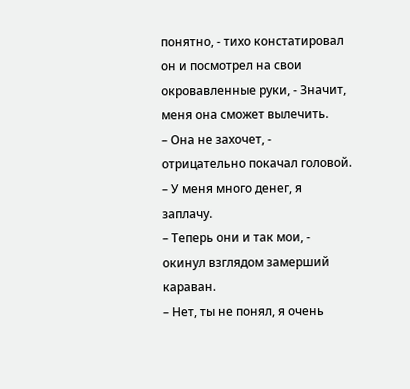понятно, - тихо констатировал он и посмотрел на свои окровавленные руки, - Значит, меня она сможет вылечить.
– Она не захочет, - отрицательно покачал головой.
– У меня много денег, я заплачу.
– Теперь они и так мои, - окинул взглядом замерший караван.
– Нет, ты не понял, я очень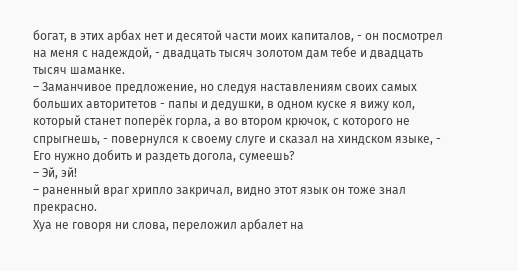богат, в этих арбах нет и десятой части моих капиталов, - он посмотрел на меня с надеждой, - двадцать тысяч золотом дам тебе и двадцать тысяч шаманке.
– Заманчивое предложение, но следуя наставлениям своих самых больших авторитетов - папы и дедушки, в одном куске я вижу кол, который станет поперёк горла, а во втором крючок, с которого не спрыгнешь, - повернулся к своему слуге и сказал на хиндском языке, - Его нужно добить и раздеть догола, сумеешь?
– Эй, эй!
– раненный враг хрипло закричал, видно этот язык он тоже знал прекрасно.
Хуа не говоря ни слова, переложил арбалет на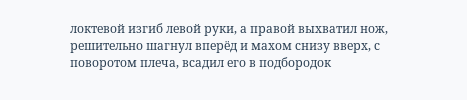локтевой изгиб левой руки, а правой выхватил нож, решительно шагнул вперёд и махом снизу вверх, с поворотом плеча, всадил его в подбородок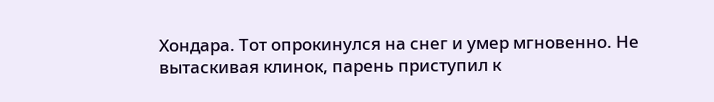Хондара. Тот опрокинулся на снег и умер мгновенно. Не вытаскивая клинок, парень приступил к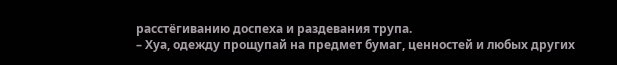расстёгиванию доспеха и раздевания трупа.
– Хуа, одежду прощупай на предмет бумаг, ценностей и любых других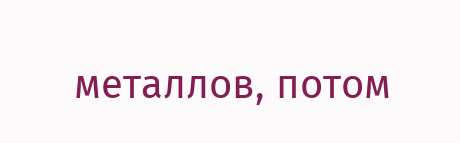металлов, потом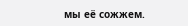мы её сожжем.